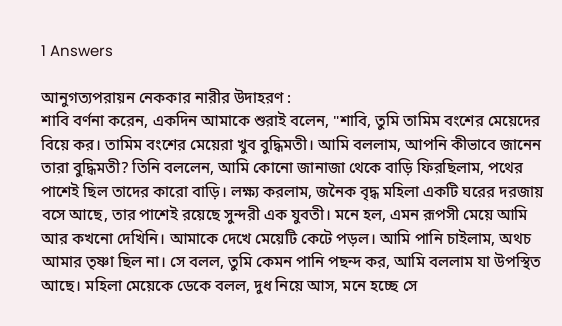1 Answers

আনুগত্যপরায়ন নেককার নারীর উদাহরণ :
শাবি বর্ণনা করেন, একদিন আমাকে শুরাই বলেন, "শাবি, তুমি তামিম বংশের মেয়েদের বিয়ে কর। তামিম বংশের মেয়েরা খুব বুদ্ধিমতী। আমি বললাম, আপনি কীভাবে জানেন তারা বুদ্ধিমতী? তিনি বললেন, আমি কোনো জানাজা থেকে বাড়ি ফিরছিলাম, পথের পাশেই ছিল তাদের কারো বাড়ি। লক্ষ্য করলাম, জনৈক বৃদ্ধ মহিলা একটি ঘরের দরজায় বসে আছে, তার পাশেই রয়েছে সুন্দরী এক যুবতী। মনে হল, এমন রূপসী মেয়ে আমি আর কখনো দেখিনি। আমাকে দেখে মেয়েটি কেটে পড়ল। আমি পানি চাইলাম, অথচ আমার তৃষ্ণা ছিল না। সে বলল, তুমি কেমন পানি পছন্দ কর, আমি বললাম যা উপস্থিত আছে। মহিলা মেয়েকে ডেকে বলল, দুধ নিয়ে আস, মনে হচ্ছে সে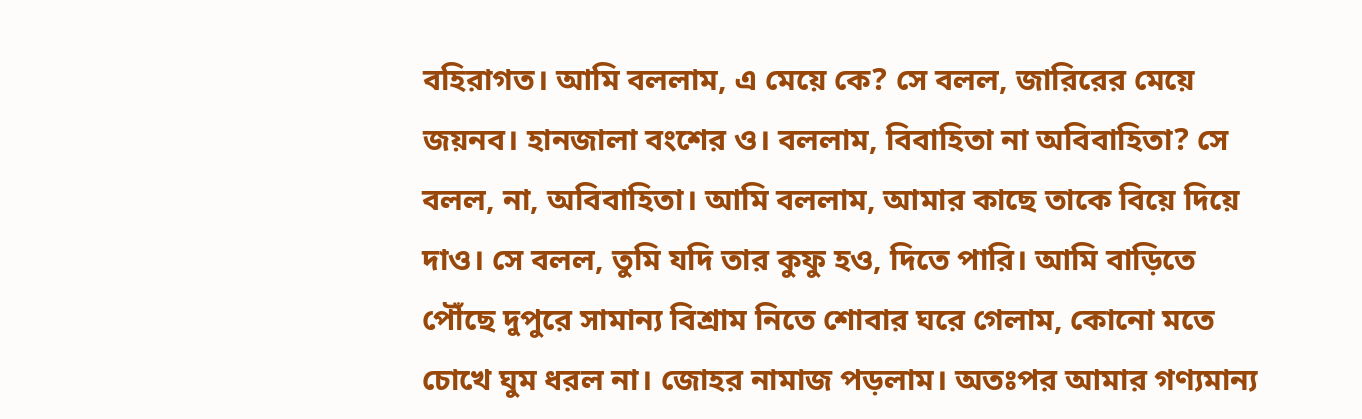বহিরাগত। আমি বললাম, এ মেয়ে কে? সে বলল, জারিরের মেয়ে জয়নব। হানজালা বংশের ও। বললাম, বিবাহিতা না অবিবাহিতা? সে বলল, না, অবিবাহিতা। আমি বললাম, আমার কাছে তাকে বিয়ে দিয়ে দাও। সে বলল, তুমি যদি তার কুফু হও, দিতে পারি। আমি বাড়িতে পৌঁছে দুপুরে সামান্য বিশ্রাম নিতে শোবার ঘরে গেলাম, কোনো মতে চোখে ঘুম ধরল না। জোহর নামাজ পড়লাম। অতঃপর আমার গণ্যমান্য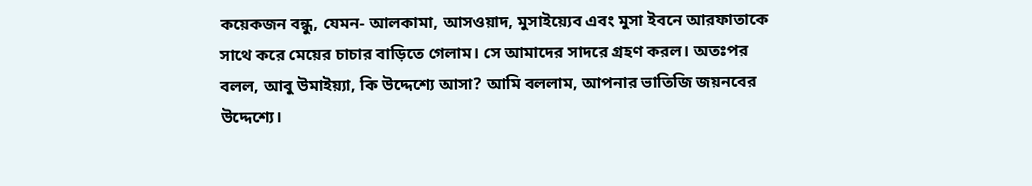কয়েকজন বন্ধু, যেমন- আলকামা, আসওয়াদ, মুসাইয়্যেব এবং মুসা ইবনে আরফাতাকে সাথে করে মেয়ের চাচার বাড়িতে গেলাম। সে আমাদের সাদরে গ্রহণ করল। অতঃপর বলল, আবু উমাইয়্যা, কি উদ্দেশ্যে আসা? আমি বললাম, আপনার ভাতিজি জয়নবের উদ্দেশ্যে।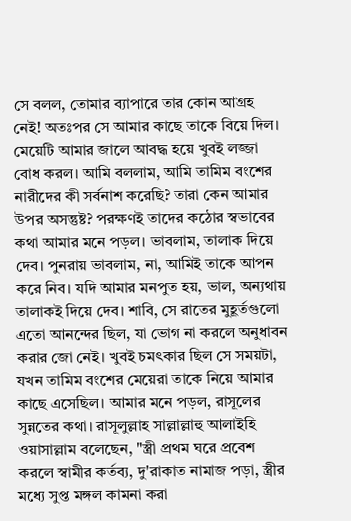সে বলল, তোমার ব্যাপারে তার কোন আগ্রহ নেই! অতঃপর সে আমার কাছে তাকে বিয়ে দিল। মেয়েটি আমার জালে আবদ্ধ হয়ে খুবই লজ্জা বোধ করল। আমি বললাম, আমি তামিম বংশের নারীদের কী সর্বনাশ করেছি? তারা কেন আমার উপর অসন্তুষ্ট? পরক্ষণই তাদের কঠোর স্বভাবের কথা আমার মনে পড়ল। ভাবলাম, তালাক দিয়ে দেব। পুনরায় ভাবলাম, না, আমিই তাকে আপন করে নিব। যদি আমার মনপুত হয়, ভাল, অন্যথায় তালাকই দিয়ে দেব। শাবি, সে রাতের মুহূর্তগুলো এতো আনন্দের ছিল, যা ভোগ না করলে অনুধাবন করার জো নেই। খুবই চমৎকার ছিল সে সময়টা, যখন তামিম বংশের মেয়েরা তাকে নিয়ে আমার কাছে এসেছিল। আমার মনে পড়ল, রাসূলের সুন্নতের কথা। রাসূলুল্লাহ সাল্লাল্লাহু আলাইহি ওয়াসাল্লাম বলেছেন, "স্ত্রী প্রথম ঘরে প্রবেশ করলে স্বামীর কর্তব্য, দু'রাকাত নামাজ পড়া, স্ত্রীর মধ্যে সুপ্ত মঙ্গল কামনা করা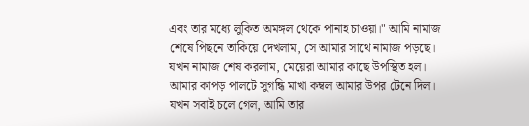এবং তার মধ্যে লুকিত অমঙ্গল থেকে পানাহ চাওয়া।" আমি নামাজ শেষে পিছনে তাকিয়ে দেখলাম, সে আমার সাথে নামাজ পড়ছে। যখন নামাজ শেষ করলাম, মেয়েরা আমার কাছে উপস্থিত হল। আমার কাপড় পালটে সুগন্ধি মাখা কম্বল আমার উপর টেনে দিল। যখন সবাই চলে গেল, আমি তার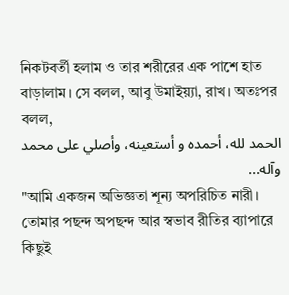নিকটবর্তী হলাম ও তার শরীরের এক পাশে হাত বাড়ালাম। সে বলল, আবু উমাইয়্যা, রাখ। অতঃপর বলল,
الحمد لله، أحمده و أستعينه، وأصلي على محمد وآله...
"আমি একজন অভিজ্ঞতা শূন্য অপরিচিত নারী। তোমার পছন্দ অপছন্দ আর স্বভাব রীতির ব্যাপারে কিছুই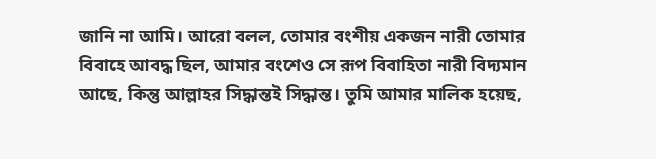জানি না আমি। আরো বলল, তোমার বংশীয় একজন নারী তোমার বিবাহে আবদ্ধ ছিল, আমার বংশেও সে রূপ বিবাহিতা নারী বিদ্যমান আছে, কিন্তু আল্লাহর সিদ্ধান্তই সিদ্ধান্ত। তুমি আমার মালিক হয়েছ,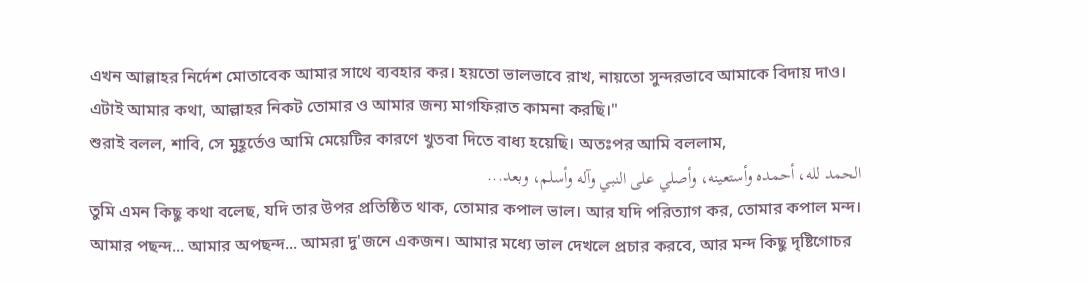এখন আল্লাহর নির্দেশ মোতাবেক আমার সাথে ব্যবহার কর। হয়তো ভালভাবে রাখ, নায়তো সুন্দরভাবে আমাকে বিদায় দাও। এটাই আমার কথা, আল্লাহর নিকট তোমার ও আমার জন্য মাগফিরাত কামনা করছি।"
শুরাই বলল, শাবি, সে মুহূর্তেও আমি মেয়েটির কারণে খুতবা দিতে বাধ্য হয়েছি। অতঃপর আমি বললাম,
الحمد لله، أحمده وأستعينه، وأصلي على النبي وآله وأسلم، وبعد...
তুমি এমন কিছু কথা বলেছ, যদি তার উপর প্রতিষ্ঠিত থাক, তোমার কপাল ভাল। আর যদি পরিত্যাগ কর, তোমার কপাল মন্দ। আমার পছন্দ... আমার অপছন্দ... আমরা দু'জনে একজন। আমার মধ্যে ভাল দেখলে প্রচার করবে, আর মন্দ কিছু দৃষ্টিগোচর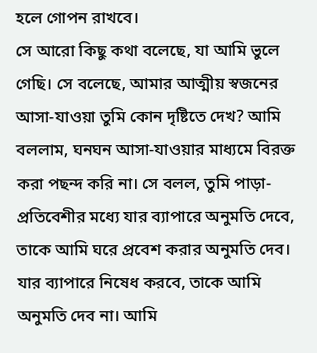হলে গোপন রাখবে।
সে আরো কিছু কথা বলেছে, যা আমি ভুলে গেছি। সে বলেছে, আমার আত্মীয় স্বজনের আসা-যাওয়া তুমি কোন দৃষ্টিতে দেখ? আমি বললাম, ঘনঘন আসা-যাওয়ার মাধ্যমে বিরক্ত করা পছন্দ করি না। সে বলল, তুমি পাড়া-প্রতিবেশীর মধ্যে যার ব্যাপারে অনুমতি দেবে, তাকে আমি ঘরে প্রবেশ করার অনুমতি দেব। যার ব্যাপারে নিষেধ করবে, তাকে আমি অনুমতি দেব না। আমি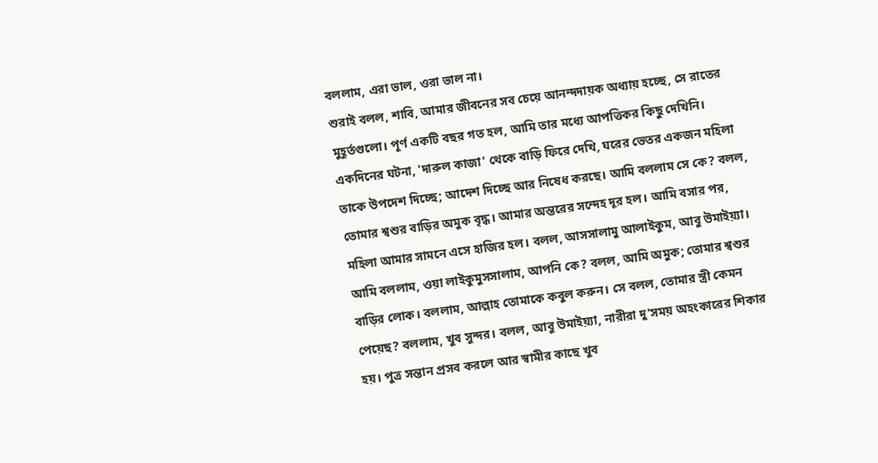বললাম, এরা ভাল, ওরা ভাল না।
শুরাই বলল, শাবি, আমার জীবনের সব চেয়ে আনন্দদায়ক অধ্যায় হচ্ছে, সে রাতের মুহূর্তগুলো। পূর্ণ একটি বছর গত হল, আমি তার মধ্যে আপত্তিকর কিছু দেখিনি। একদিনের ঘটনা, 'দারুল কাজা' থেকে বাড়ি ফিরে দেখি, ঘরের ভেতর একজন মহিলা তাকে উপদেশ দিচ্ছে; আদেশ দিচ্ছে আর নিষেধ করছে। আমি বললাম সে কে? বলল, তোমার শ্বশুর বাড়ির অমুক বৃদ্ধ। আমার অন্তরের সন্দেহ দূর হল। আমি বসার পর, মহিলা আমার সামনে এসে হাজির হল। বলল, আসসালামু আলাইকুম, আবু উমাইয়্যা। আমি বললাম, ওয়া লাইকুমুসসালাম, আপনি কে? বলল, আমি অমুক; তোমার শ্বশুর বাড়ির লোক। বললাম, আল্লাহ তোমাকে কবুল করুন। সে বলল, তোমার স্ত্রী কেমন পেয়েছ? বললাম, খুব সুন্দর। বলল, আবু উমাইয়্যা, নারীরা দু'সময় অহংকারের শিকার হয়। পুত্র সন্তান প্রসব করলে আর স্বামীর কাছে খুব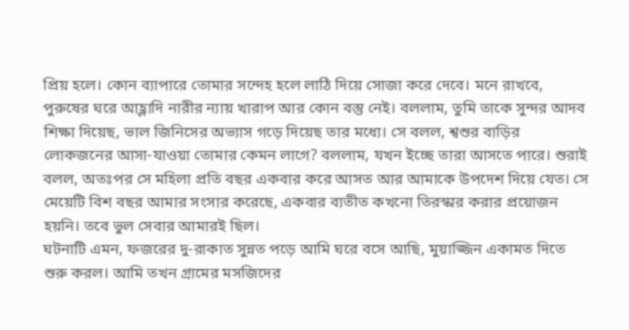প্রিয় হলে। কোন ব্যাপারে তোমার সন্দেহ হলে লাঠি দিয়ে সোজা করে দেবে। মনে রাখবে, পুরুষের ঘরে আহ্লাদি নারীর ন্যায় খারাপ আর কোন বস্তু নেই। বললাম, তুমি তাকে সুন্দর আদব শিক্ষা দিয়েছ, ভাল জিনিসের অভ্যাস গড়ে দিয়েছ তার মধ্যে। সে বলল, শ্বশুর বাড়ির লোকজনের আসা-যাওয়া তোমার কেমন লাগে? বললাম, যখন ইচ্ছে তারা আসতে পারে। শুরাই বলল, অতঃপর সে মহিলা প্রতি বছর একবার করে আসত আর আমাকে উপদেশ দিয়ে যেত। সে মেয়েটি বিশ বছর আমার সংসার করেছে, একবার ব্যতীত কখনো তিরস্কার করার প্রয়োজন হয়নি। তবে ভুল সেবার আমারই ছিল।
ঘটনাটি এমন, ফজরের দু-রাকাত সুন্নত পড়ে আমি ঘরে বসে আছি, মুয়াজ্জিন একামত দিতে শুরু করল। আমি তখন গ্রামের মসজিদের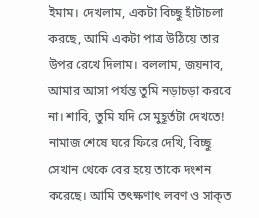ইমাম। দেখলাম, একটা বিচ্ছু হাঁটাচলা করছে, আমি একটা পাত্র উঠিয়ে তার উপর রেখে দিলাম। বললাম, জয়নাব, আমার আসা পর্যন্ত তুমি নড়াচড়া করবে না। শাবি, তুমি যদি সে মুহূর্তটা দেখতে! নামাজ শেষে ঘরে ফিরে দেখি, বিচ্ছু সেখান থেকে বের হয়ে তাকে দংশন করেছে। আমি তৎক্ষণাৎ লবণ ও সাক্‌ত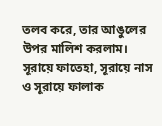তলব করে, তার আঙুলের উপর মালিশ করলাম। সূরায়ে ফাতেহা, সূরায়ে নাস ও সূরায়ে ফালাক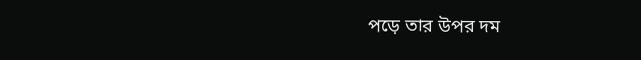পড়ে তার উপর দম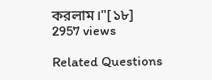করলাম।"[১৮]
2957 views

Related Questions